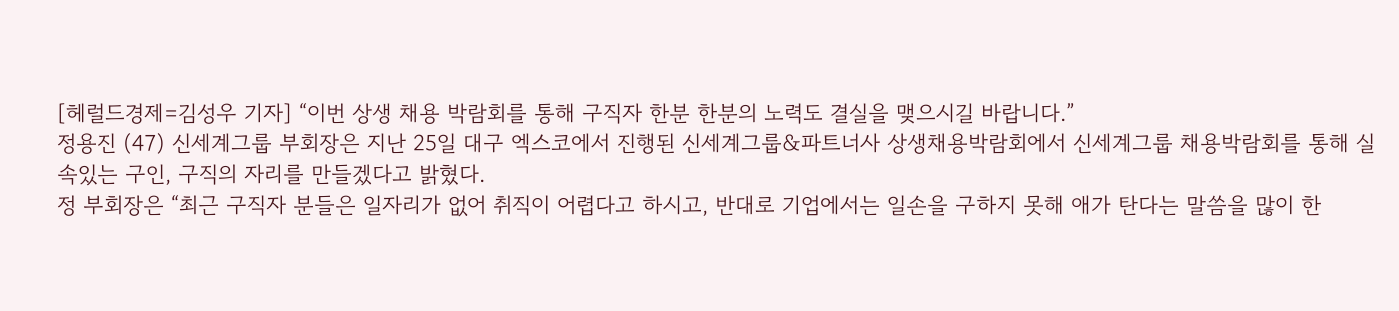[헤럴드경제=김성우 기자] “이번 상생 채용 박람회를 통해 구직자 한분 한분의 노력도 결실을 맺으시길 바랍니다.”
정용진 (47) 신세계그룹 부회장은 지난 25일 대구 엑스코에서 진행된 신세계그룹&파트너사 상생채용박람회에서 신세계그룹 채용박람회를 통해 실속있는 구인, 구직의 자리를 만들겠다고 밝혔다.
정 부회장은 “최근 구직자 분들은 일자리가 없어 취직이 어렵다고 하시고, 반대로 기업에서는 일손을 구하지 못해 애가 탄다는 말씀을 많이 한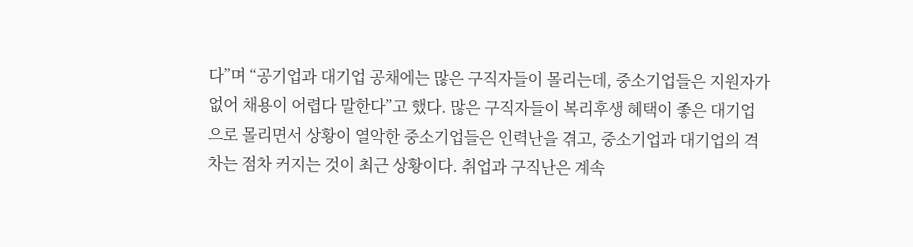다”며 “공기업과 대기업 공채에는 많은 구직자들이 몰리는데, 중소기업들은 지원자가 없어 채용이 어렵다 말한다”고 했다. 많은 구직자들이 복리후생 혜택이 좋은 대기업으로 몰리면서 상황이 열악한 중소기업들은 인력난을 겪고, 중소기업과 대기업의 격차는 점차 커지는 것이 최근 상황이다. 취업과 구직난은 계속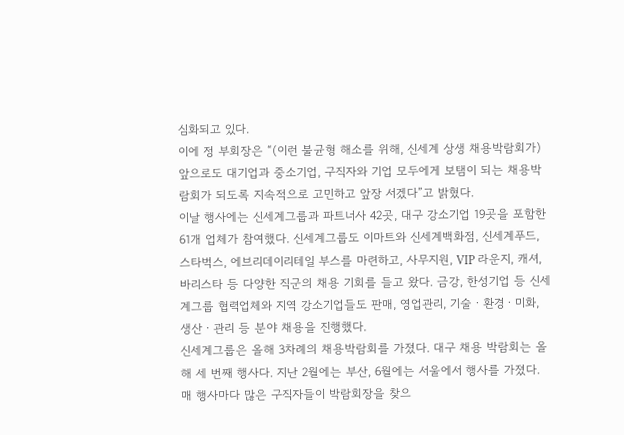심화되고 있다.
이에 정 부회장은 “(이런 불균형 해소를 위해, 신세계 상생 채용박람회가) 앞으로도 대기업과 중소기업, 구직자와 기업 모두에게 보탬이 되는 채용박람회가 되도록 지속적으로 고민하고 앞장 서겠다”고 밝혔다.
이날 행사에는 신세계그룹과 파트너사 42곳, 대구 강소기업 19곳을 포함한 61개 업체가 참여했다. 신세계그룹도 이마트와 신세계백화점, 신세계푸드, 스타벅스, 에브리데이리테일 부스를 마련하고, 사무지원, VIP 라운지, 캐셔, 바리스타 등 다양한 직군의 채용 기회를 들고 왔다. 금강, 한성기업 등 신세계그룹 협력업체와 지역 강소기업들도 판매, 영업관리, 기술ㆍ환경ㆍ미화, 생산ㆍ관리 등 분야 채용을 진행했다.
신세계그룹은 올해 3차례의 채용박람회를 가졌다. 대구 채용 박람회는 올해 세 번째 행사다. 지난 2월에는 부산, 6월에는 서울에서 행사를 가졌다. 매 행사마다 많은 구직자들이 박람회장을 찾으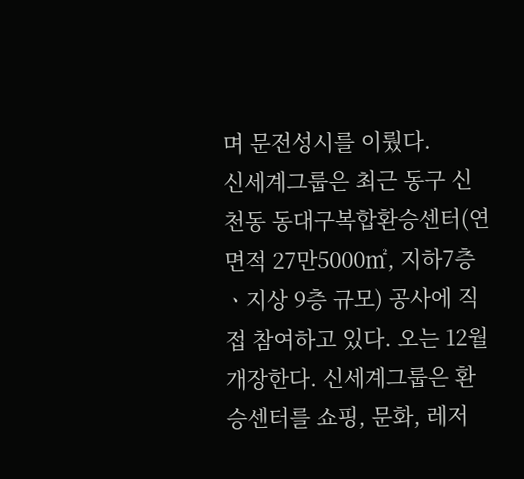며 문전성시를 이뤘다.
신세계그룹은 최근 동구 신천동 동대구복합환승센터(연면적 27만5000㎡, 지하7층ㆍ지상 9층 규모) 공사에 직접 참여하고 있다. 오는 12월 개장한다. 신세계그룹은 환승센터를 쇼핑, 문화, 레저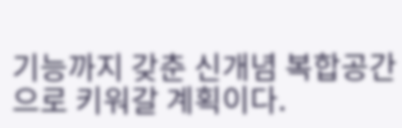기능까지 갖춘 신개념 복합공간으로 키워갈 계획이다.